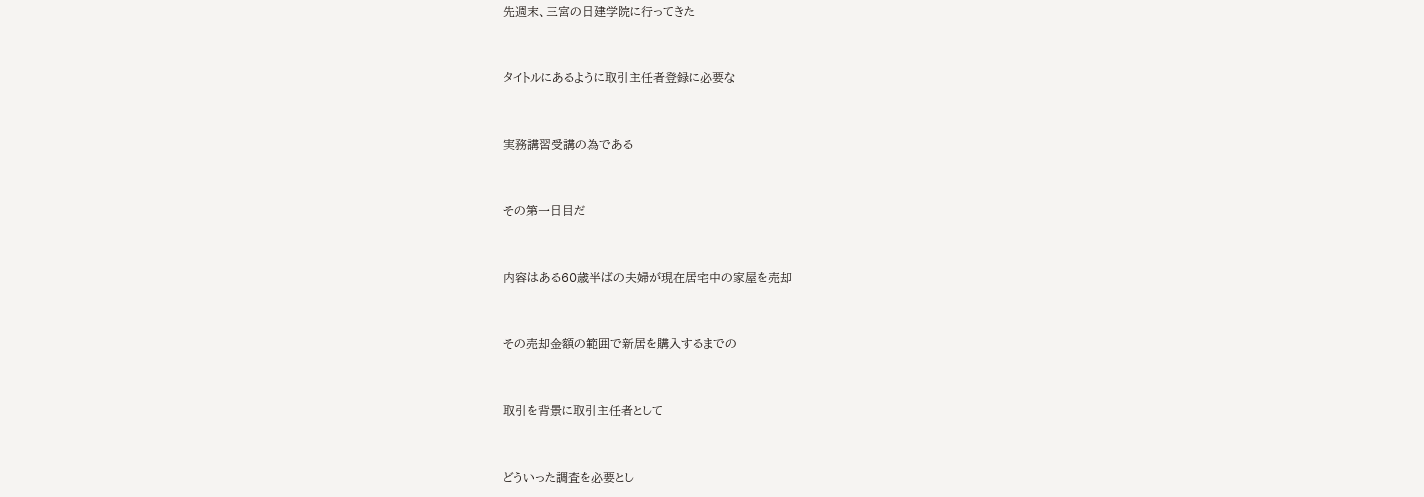先週末、三宮の日建学院に行ってきた


タイトルにあるように取引主任者登録に必要な


実務講習受講の為である


その第一日目だ


内容はある60歳半ばの夫婦が現在居宅中の家屋を売却


その売却金額の範囲で新居を購入するまでの


取引を背景に取引主任者として


どういった調査を必要とし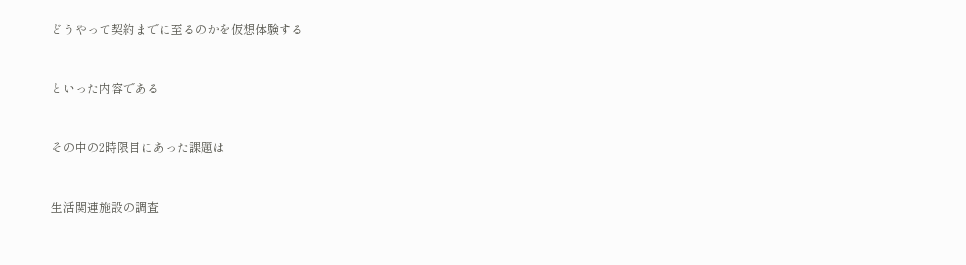どうやって契約までに至るのかを仮想体験する


といった内容である


その中の2時限目にあった課題は


生活関連施設の調査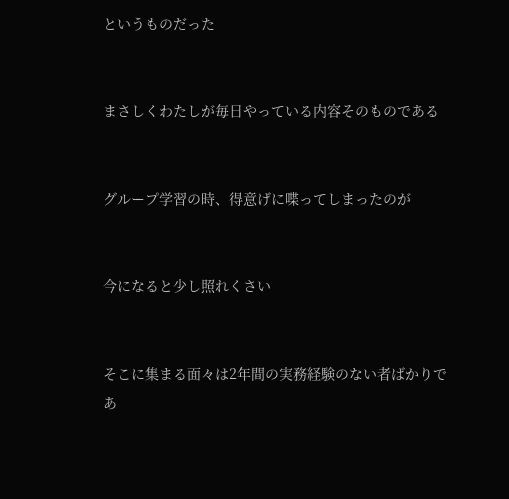というものだった


まさしくわたしが毎日やっている内容そのものである


グループ学習の時、得意げに喋ってしまったのが


今になると少し照れくさい


そこに集まる面々は2年間の実務経験のない者ばかりであ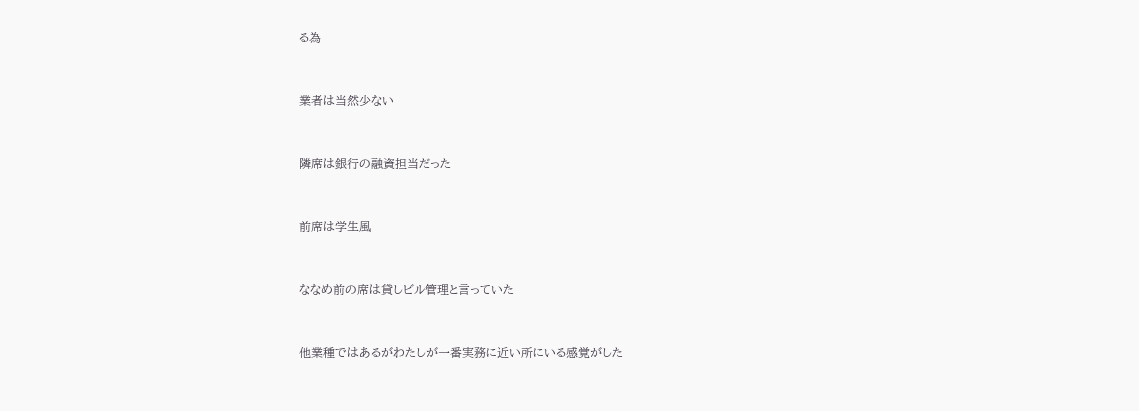る為


業者は当然少ない


隣席は銀行の融資担当だった


前席は学生風


ななめ前の席は貸しビル管理と言っていた


他業種ではあるがわたしが一番実務に近い所にいる感覚がした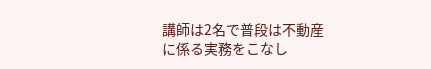講師は2名で普段は不動産に係る実務をこなし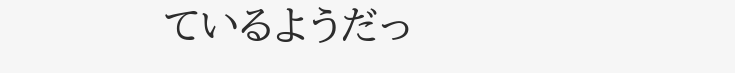ているようだっ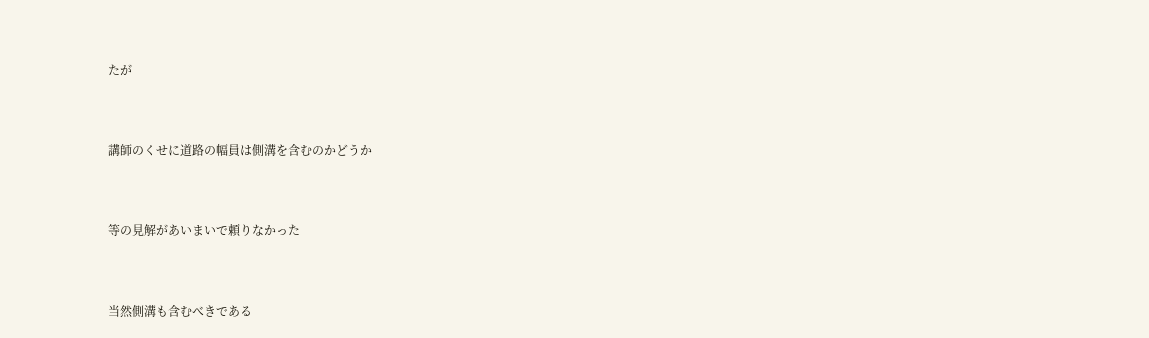たが


講師のくせに道路の幅員は側溝を含むのかどうか


等の見解があいまいで頼りなかった


当然側溝も含むべきである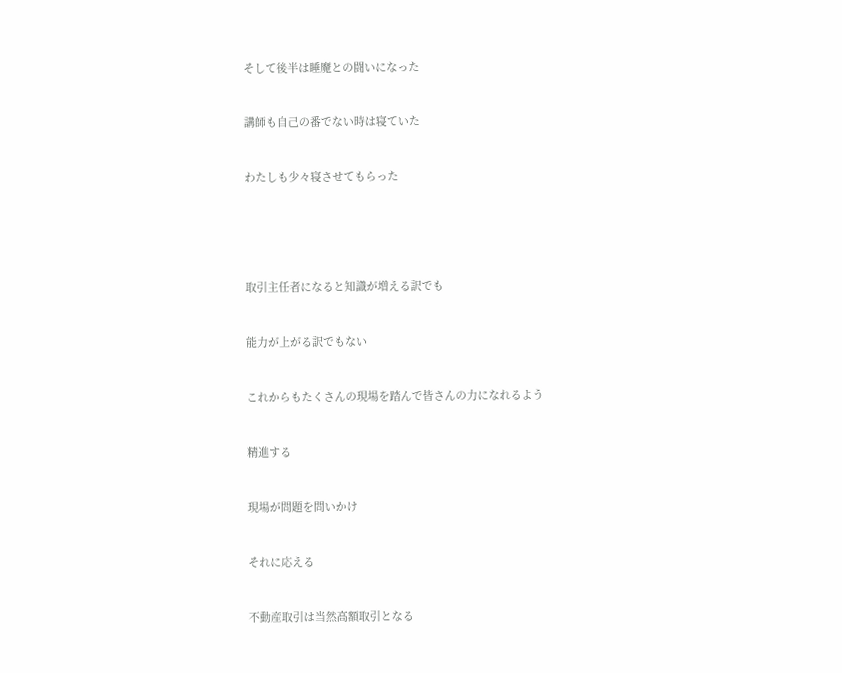そして後半は睡魔との闘いになった


講師も自己の番でない時は寝ていた


わたしも少々寝させてもらった





取引主任者になると知識が増える訳でも


能力が上がる訳でもない


これからもたくさんの現場を踏んで皆さんの力になれるよう


精進する


現場が問題を問いかけ


それに応える


不動産取引は当然高額取引となる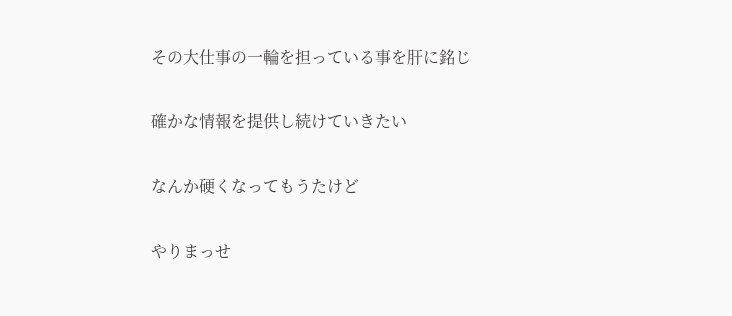その大仕事の一輪を担っている事を肝に銘じ


確かな情報を提供し続けていきたい


なんか硬くなってもうたけど


やりまっせ